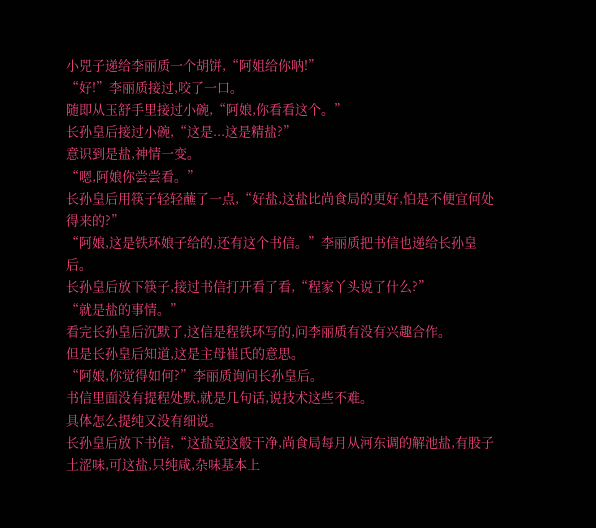小兕子递给李丽质一个胡饼,“阿姐给你呐!”
“好!”李丽质接过,咬了一口。
随即从玉舒手里接过小碗,“阿娘,你看看这个。”
长孙皇后接过小碗,“这是...这是精盐?”
意识到是盐,神情一变。
“嗯,阿娘你尝尝看。”
长孙皇后用筷子轻轻蘸了一点,“好盐,这盐比尚食局的更好,怕是不便宜何处得来的?”
“阿娘,这是铁环娘子给的,还有这个书信。”李丽质把书信也递给长孙皇后。
长孙皇后放下筷子,接过书信打开看了看,“程家丫头说了什么?”
“就是盐的事情。”
看完长孙皇后沉默了,这信是程铁环写的,问李丽质有没有兴趣合作。
但是长孙皇后知道,这是主母崔氏的意思。
“阿娘,你觉得如何?”李丽质询问长孙皇后。
书信里面没有提程处默,就是几句话,说技术这些不难。
具体怎么提纯又没有细说。
长孙皇后放下书信,“这盐竟这般干净,尚食局每月从河东调的解池盐,有股子土涩味,可这盐,只纯咸,杂味基本上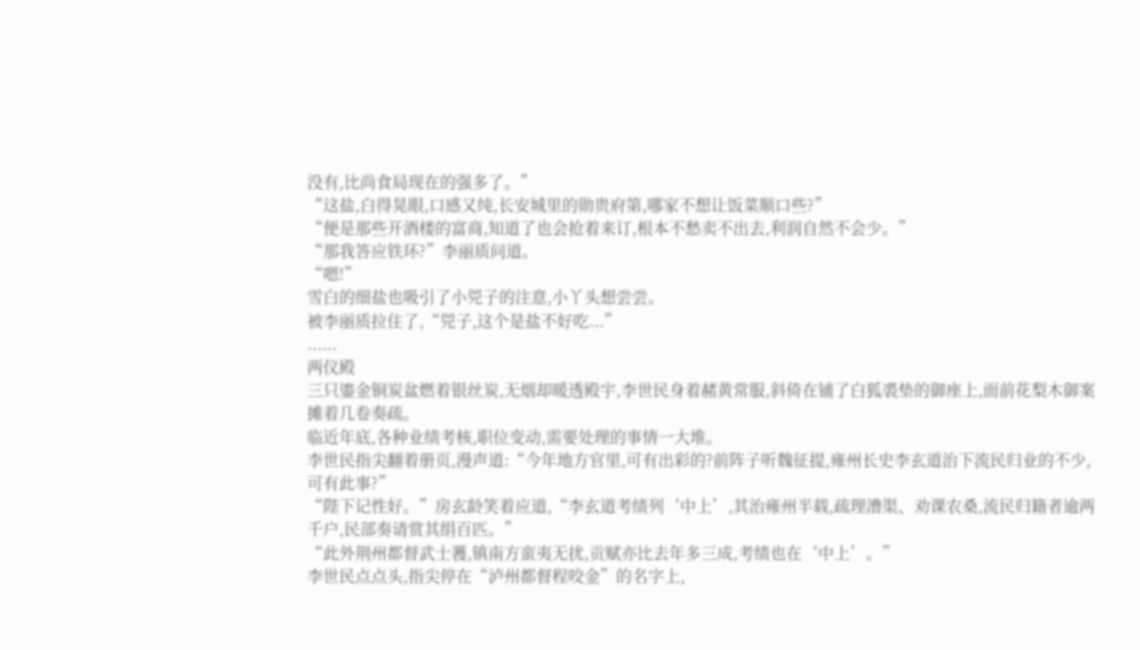没有,比尚食局现在的强多了。”
“这盐,白得晃眼,口感又纯,长安城里的勋贵府第,哪家不想让饭菜顺口些?”
“便是那些开酒楼的富商,知道了也会抢着来订,根本不愁卖不出去,利润自然不会少。”
“那我答应铁环?”李丽质问道。
“嗯!”
雪白的细盐也吸引了小兕子的注意,小丫头想尝尝。
被李丽质拉住了,“兕子,这个是盐不好吃...”
......
两仪殿
三只鎏金铜炭盆燃着银丝炭,无烟却暖透殿宇,李世民身着赭黄常服,斜倚在铺了白狐裘垫的御座上,面前花梨木御案摊着几卷奏疏。
临近年底,各种业绩考核,职位变动,需要处理的事情一大堆。
李世民指尖翻着册页,漫声道:“今年地方官里,可有出彩的?前阵子听魏征提,雍州长史李玄道治下流民归业的不少,可有此事?”
“陛下记性好。”房玄龄笑着应道,“李玄道考绩列‘中上’,其治雍州半载,疏理漕渠、劝课农桑,流民归籍者逾两千户,民部奏请赏其绢百匹。”
“此外荆州都督武士彟,镇南方蛮夷无扰,贡赋亦比去年多三成,考绩也在‘中上’。”
李世民点点头,指尖停在“泸州都督程咬金”的名字上,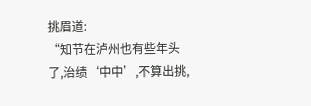挑眉道:
“知节在泸州也有些年头了,治绩‘中中’,不算出挑,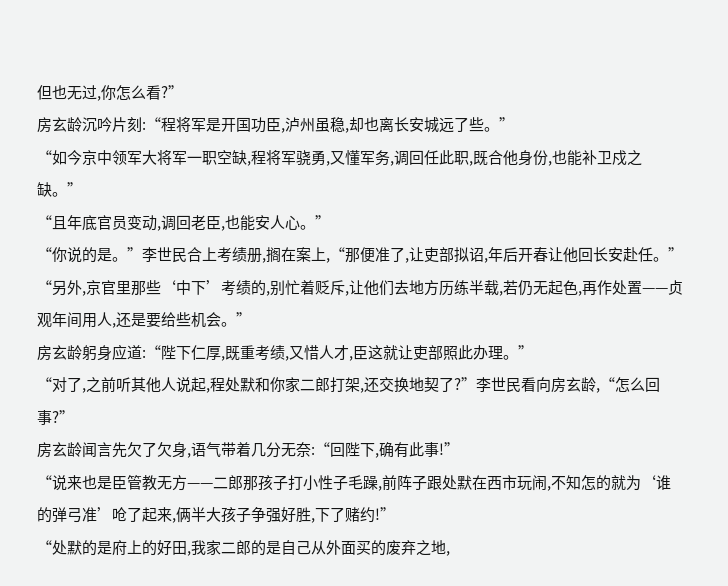但也无过,你怎么看?”
房玄龄沉吟片刻:“程将军是开国功臣,泸州虽稳,却也离长安城远了些。”
“如今京中领军大将军一职空缺,程将军骁勇,又懂军务,调回任此职,既合他身份,也能补卫戍之缺。”
“且年底官员变动,调回老臣,也能安人心。”
“你说的是。”李世民合上考绩册,搁在案上,“那便准了,让吏部拟诏,年后开春让他回长安赴任。”
“另外,京官里那些‘中下’考绩的,别忙着贬斥,让他们去地方历练半载,若仍无起色,再作处置——贞观年间用人,还是要给些机会。”
房玄龄躬身应道:“陛下仁厚,既重考绩,又惜人才,臣这就让吏部照此办理。”
“对了,之前听其他人说起,程处默和你家二郎打架,还交换地契了?”李世民看向房玄龄,“怎么回事?”
房玄龄闻言先欠了欠身,语气带着几分无奈:“回陛下,确有此事!”
“说来也是臣管教无方——二郎那孩子打小性子毛躁,前阵子跟处默在西市玩闹,不知怎的就为‘谁的弹弓准’呛了起来,俩半大孩子争强好胜,下了赌约!”
“处默的是府上的好田,我家二郎的是自己从外面买的废弃之地,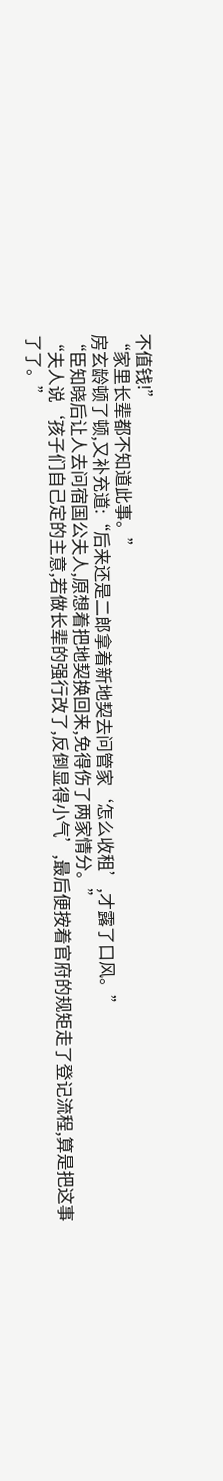不值钱!”
“家里长辈都不知道此事。”
房玄龄顿了顿,又补充道:“后来还是二郎拿着新地契去问管家‘怎么收租’,才露了口风。”
“臣知晓后让人去问宿国公夫人,原想着把地契换回来,免得伤了两家情分。”
“夫人说‘孩子们自己定的主意,若做长辈的强行改了,反倒显得小气’,最后便按着官府的规矩走了登记流程,算是把这事了了。”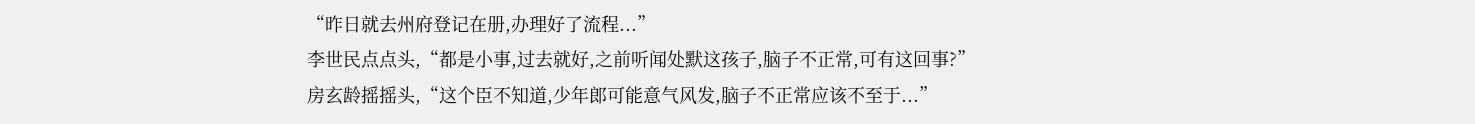“昨日就去州府登记在册,办理好了流程...”
李世民点点头,“都是小事,过去就好,之前听闻处默这孩子,脑子不正常,可有这回事?”
房玄龄摇摇头,“这个臣不知道,少年郎可能意气风发,脑子不正常应该不至于...”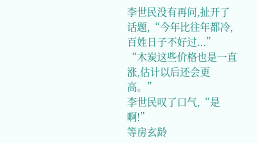李世民没有再问,扯开了话题,“今年比往年都冷,百姓日子不好过...”
“木炭这些价格也是一直涨,估计以后还会更高。”
李世民叹了口气,“是啊!”
等房玄龄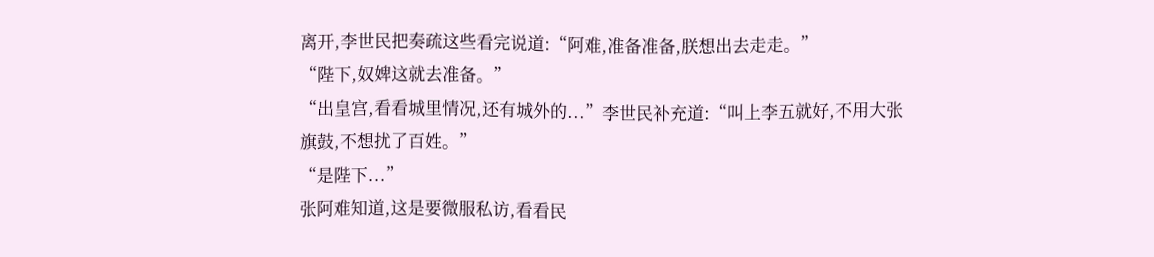离开,李世民把奏疏这些看完说道:“阿难,准备准备,朕想出去走走。”
“陛下,奴婢这就去准备。”
“出皇宫,看看城里情况,还有城外的...”李世民补充道:“叫上李五就好,不用大张旗鼓,不想扰了百姓。”
“是陛下...”
张阿难知道,这是要微服私访,看看民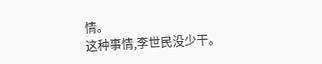情。
这种事情,李世民没少干。